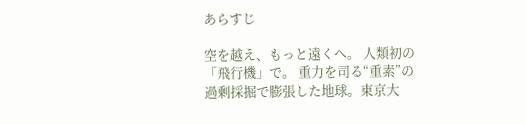あらすじ

空を越え、もっと遠くへ。 人類初の「飛行機」で。 重力を司る“重素”の過剰採掘で膨張した地球。東京大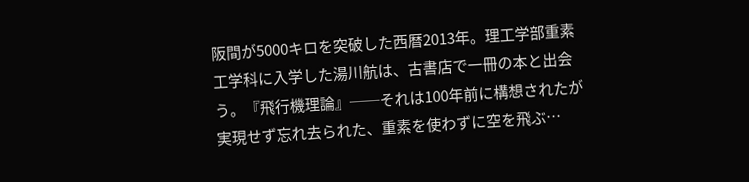阪間が5000キロを突破した西暦2013年。理工学部重素工学科に入学した湯川航は、古書店で一冊の本と出会う。『飛行機理論』──それは100年前に構想されたが実現せず忘れ去られた、重素を使わずに空を飛ぶ…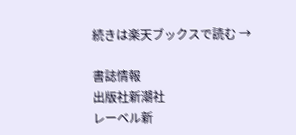続きは楽天ブックスで読む →

書誌情報
出版社新潮社
レーベル新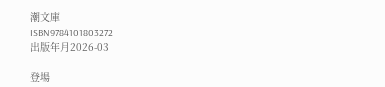潮文庫
ISBN9784101803272
出版年月2026-03

登場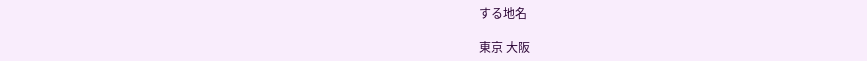する地名

東京 大阪